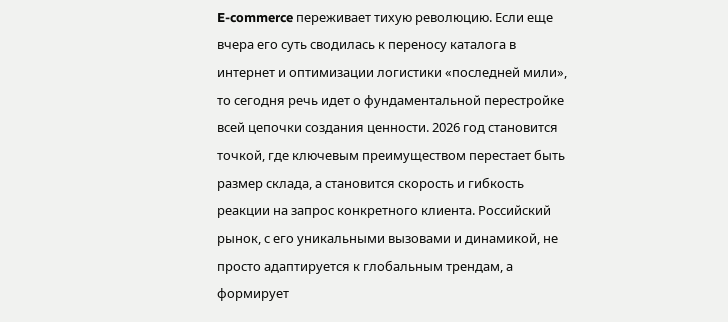E-commerce переживает тихую революцию. Если еще вчера его суть сводилась к переносу каталога в интернет и оптимизации логистики «последней мили», то сегодня речь идет о фундаментальной перестройке всей цепочки создания ценности. 2026 год становится точкой, где ключевым преимуществом перестает быть размер склада, а становится скорость и гибкость реакции на запрос конкретного клиента. Российский рынок, с его уникальными вызовами и динамикой, не просто адаптируется к глобальным трендам, а формирует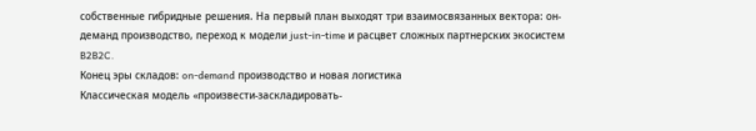собственные гибридные решения. На первый план выходят три взаимосвязанных вектора: он-деманд производство, переход к модели just-in-time и расцвет сложных партнерских экосистем B2B2C.
Конец эры складов: on-demand производство и новая логистика
Классическая модель «произвести-заскладировать-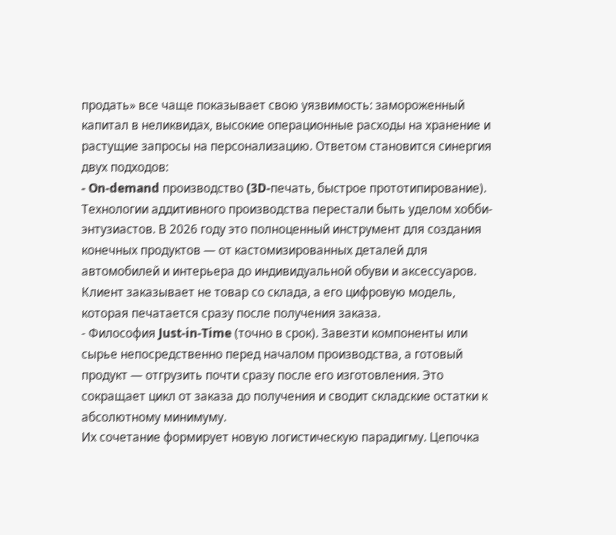продать» все чаще показывает свою уязвимость: замороженный капитал в неликвидах, высокие операционные расходы на хранение и растущие запросы на персонализацию. Ответом становится синергия двух подходов:
- On-demand производство (3D-печать, быстрое прототипирование). Технологии аддитивного производства перестали быть уделом хобби-энтузиастов. В 2026 году это полноценный инструмент для создания конечных продуктов — от кастомизированных деталей для автомобилей и интерьера до индивидуальной обуви и аксессуаров. Клиент заказывает не товар со склада, а его цифровую модель, которая печатается сразу после получения заказа.
- Философия Just-in-Time (точно в срок). Завезти компоненты или сырье непосредственно перед началом производства, а готовый продукт — отгрузить почти сразу после его изготовления. Это сокращает цикл от заказа до получения и сводит складские остатки к абсолютному минимуму.
Их сочетание формирует новую логистическую парадигму. Цепочка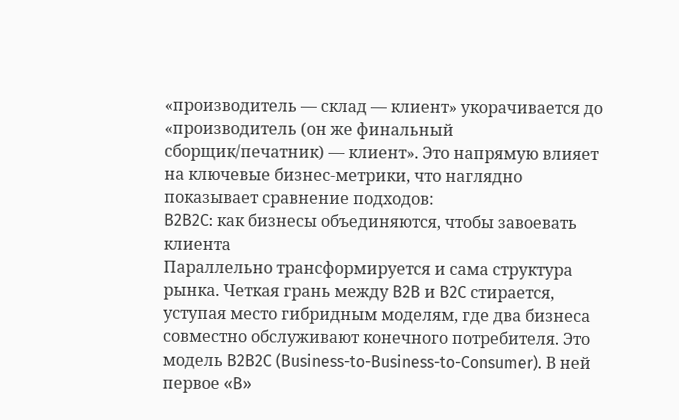«производитель — склад — клиент» укорачивается до «производитель (он же финальный сборщик/печатник) — клиент». Это напрямую влияет на ключевые бизнес-метрики, что наглядно показывает сравнение подходов:
B2B2C: как бизнесы объединяются, чтобы завоевать клиента
Параллельно трансформируется и сама структура рынка. Четкая грань между B2B и B2C стирается, уступая место гибридным моделям, где два бизнеса совместно обслуживают конечного потребителя. Это модель B2B2C (Business-to-Business-to-Consumer). В ней первое «B»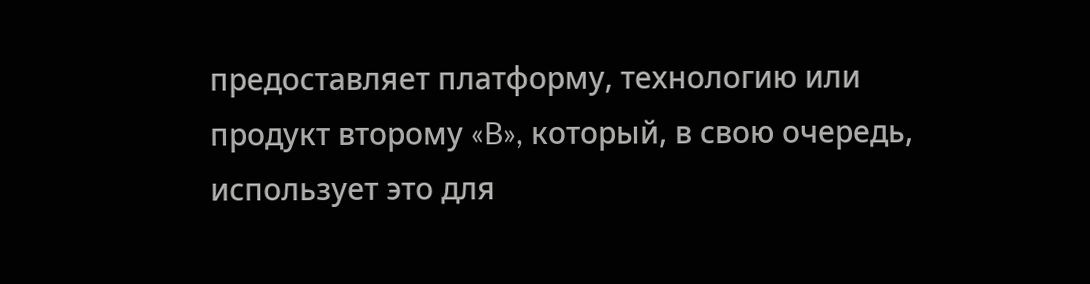предоставляет платформу, технологию или продукт второму «B», который, в свою очередь, использует это для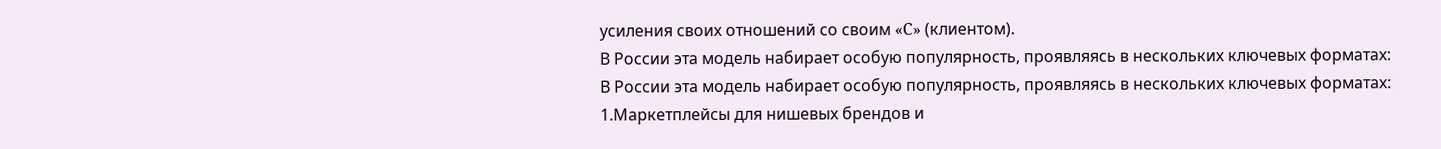усиления своих отношений со своим «C» (клиентом).
В России эта модель набирает особую популярность, проявляясь в нескольких ключевых форматах:
В России эта модель набирает особую популярность, проявляясь в нескольких ключевых форматах:
1.Маркетплейсы для нишевых брендов и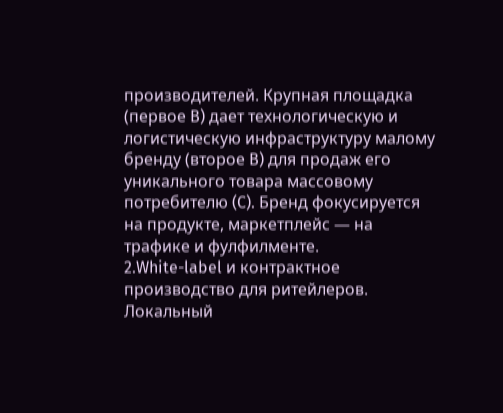производителей. Крупная площадка (первое B) дает технологическую и логистическую инфраструктуру малому бренду (второе B) для продаж его уникального товара массовому потребителю (C). Бренд фокусируется на продукте, маркетплейс — на трафике и фулфилменте.
2.White-label и контрактное производство для ритейлеров. Локальный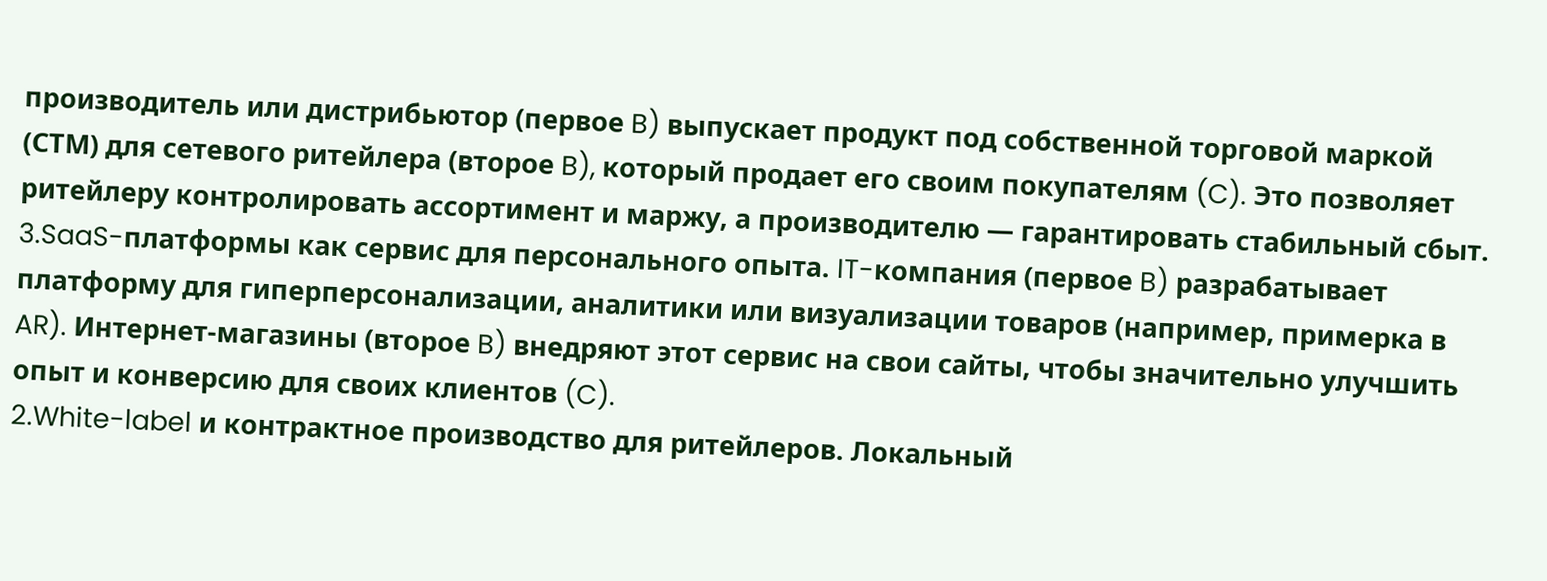производитель или дистрибьютор (первое B) выпускает продукт под собственной торговой маркой (СТМ) для сетевого ритейлера (второе B), который продает его своим покупателям (C). Это позволяет ритейлеру контролировать ассортимент и маржу, а производителю — гарантировать стабильный сбыт.
3.SaaS-платформы как сервис для персонального опыта. IT-компания (первое B) разрабатывает платформу для гиперперсонализации, аналитики или визуализации товаров (например, примерка в AR). Интернет-магазины (второе B) внедряют этот сервис на свои сайты, чтобы значительно улучшить опыт и конверсию для своих клиентов (C).
2.White-label и контрактное производство для ритейлеров. Локальный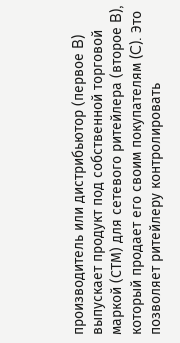производитель или дистрибьютор (первое B) выпускает продукт под собственной торговой маркой (СТМ) для сетевого ритейлера (второе B), который продает его своим покупателям (C). Это позволяет ритейлеру контролировать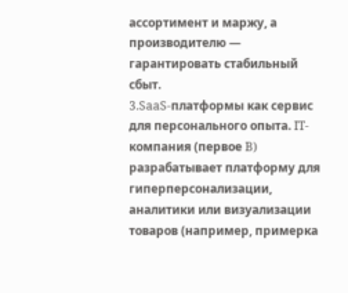ассортимент и маржу, а производителю — гарантировать стабильный сбыт.
3.SaaS-платформы как сервис для персонального опыта. IT-компания (первое B) разрабатывает платформу для гиперперсонализации, аналитики или визуализации товаров (например, примерка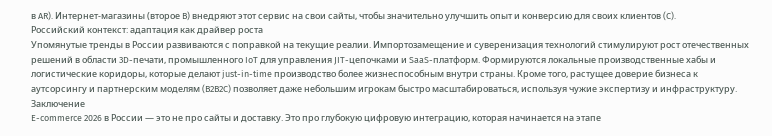в AR). Интернет-магазины (второе B) внедряют этот сервис на свои сайты, чтобы значительно улучшить опыт и конверсию для своих клиентов (C).
Российский контекст: адаптация как драйвер роста
Упомянутые тренды в России развиваются с поправкой на текущие реалии. Импортозамещение и суверенизация технологий стимулируют рост отечественных решений в области 3D-печати, промышленного IoT для управления JIT-цепочками и SaaS-платформ. Формируются локальные производственные хабы и логистические коридоры, которые делают just-in-time производство более жизнеспособным внутри страны. Кроме того, растущее доверие бизнеса к аутсорсингу и партнерским моделям (B2B2C) позволяет даже небольшим игрокам быстро масштабироваться, используя чужие экспертизу и инфраструктуру.
Заключение
E-commerce 2026 в России — это не про сайты и доставку. Это про глубокую цифровую интеграцию, которая начинается на этапе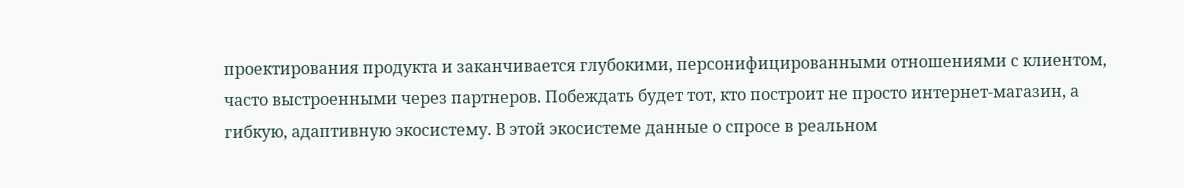проектирования продукта и заканчивается глубокими, персонифицированными отношениями с клиентом, часто выстроенными через партнеров. Побеждать будет тот, кто построит не просто интернет-магазин, а гибкую, адаптивную экосистему. В этой экосистеме данные о спросе в реальном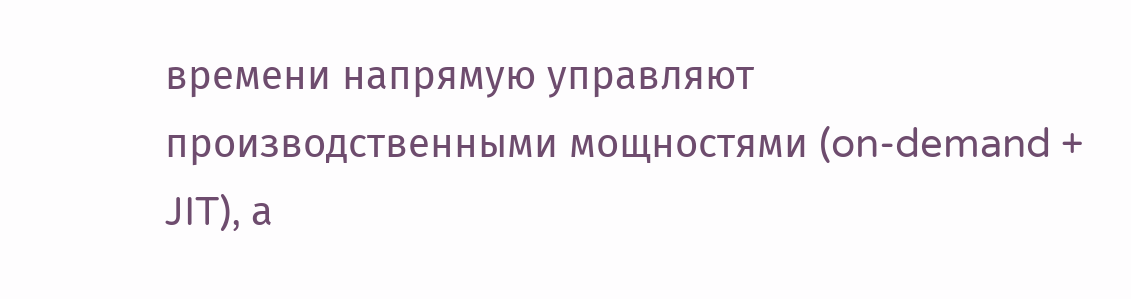времени напрямую управляют производственными мощностями (on-demand + JIT), а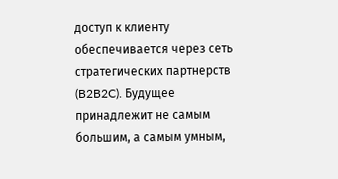доступ к клиенту обеспечивается через сеть стратегических партнерств (B2B2C). Будущее принадлежит не самым большим, а самым умным,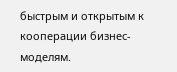быстрым и открытым к кооперации бизнес-моделям.